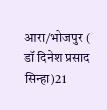आरा/भोजपुर ( डॉ दिनेश प्रसाद सिन्हा)21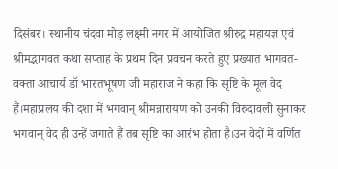दिसंबर। स्थानीय चंदवा मोड़ लक्ष्मी नगर में आयोजित श्रीरुद्र महायज्ञ एवं श्रीमद्भागवत कथा सप्ताह के प्रथम दिन प्रवचन करते हुए प्रख्यात भागवत-वक्ता आचार्य डॉ भारतभूषण जी महाराज ने कहा कि सृष्टि के मूल वेद हैं।महाप्रलय की दशा में भगवान् श्रीमन्नारायण को उनकी विरुदावली सुनाकर भगवान् वेद ही उन्हें जगाते हैं तब सृष्टि का आरंभ होता है।उन वेदों में वर्णित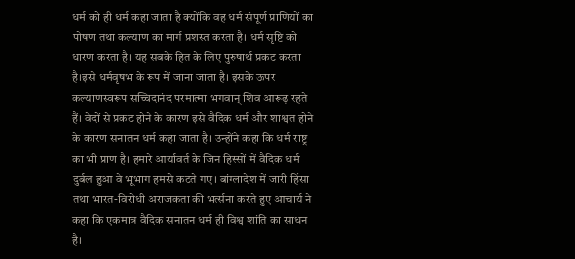धर्म को ही धर्म कहा जाता है क्योंकि वह धर्म संपूर्ण प्राणियों का पोषण तथा कल्याण का मार्ग प्रशस्त करता है। धर्म सृष्टि को धारण करता है। यह सबके हित के लिए पुरुषार्थ प्रकट करता है।इसे धर्मवृषभ के रूप में जाना जाता है। इसके ऊपर कल्याणस्वरूप सच्चिदानंद परमात्मा भगवान् शिव आरूढ़ रहते हैं। वेदों से प्रकट होने के कारण इसे वैदिक धर्म और शाश्वत होने के कारण सनातन धर्म कहा जाता है। उन्होंने कहा कि धर्म राष्ट्र का भी प्राण है। हमारे आर्यावर्त के जिन हिस्सों में वैदिक धर्म दुर्बल हुआ वे भूभाग हमसे कटते गए। बांग्लादेश में जारी हिंसा तथा भारत-विरोधी अराजकता की भर्त्सना करते हुए आचार्य ने कहा कि एकमात्र वैदिक सनातन धर्म ही विश्व शांति का साधन है।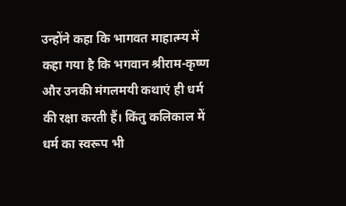उन्होंने कहा कि भागवत माहात्म्य में कहा गया है कि भगवान श्रीराम-कृष्ण और उनकी मंगलमयी कथाएं ही धर्म की रक्षा करती हैं। किंतु कलिकाल में धर्म का स्वरूप भी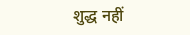शुद्ध नहीं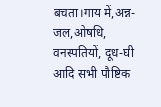बचता।गाय में,अन्न-जल,ओषधि, वनस्पतियों, दूध-घी आदि सभी पौष्टिक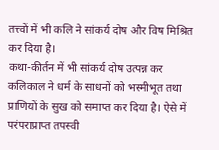तत्त्वों में भी कलि ने सांकर्य दोष और विष मिश्रित कर दिया है।
कथा-कीर्तन में भी सांकर्य दोष उत्पन्न कर कलिकाल ने धर्म के साधनों को भस्मीभूत तथा प्राणियों के सुख को समाप्त कर दिया है। ऐसे में परंपराप्राप्त तपस्वी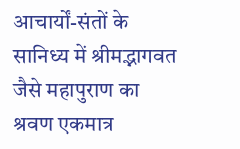आचार्यों-संतों के सानिध्य में श्रीमद्भागवत जैसे महापुराण का श्रवण एकमात्र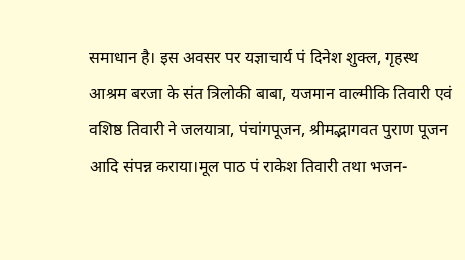समाधान है। इस अवसर पर यज्ञाचार्य पं दिनेश शुक्ल, गृहस्थ आश्रम बरजा के संत त्रिलोकी बाबा, यजमान वाल्मीकि तिवारी एवं वशिष्ठ तिवारी ने जलयात्रा, पंचांगपूजन, श्रीमद्भागवत पुराण पूजन आदि संपन्न कराया।मूल पाठ पं राकेश तिवारी तथा भजन-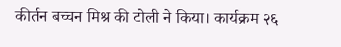कीर्तन बच्चन मिश्र की टोली ने किया। कार्यक्रम २६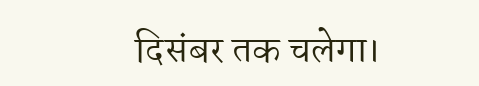दिसंबर तक चलेगा।